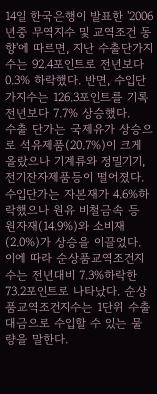14일 한국은행이 발표한 '2006년중 무역지수 및 교역조건 동향'에 따르면, 지난 수출단가지수는 92.4포인트로 전년보다 0.3% 하락했다. 반면, 수입단가지수는 126.3포인트를 기록 전년보다 7.7% 상승했다.
수출 단가는 국제유가 상승으로 석유제품(20.7%)이 크게 올랐으나 기계류와 정밀기기, 전기잔자제품등이 떨어졌다. 수입단가는 자본재가 4.6%하락했으나 원유 비철금속 등 원자재(14.9%)와 소비재(2.0%)가 상승을 이끌었다.
이에 따라 순상품교역조건지수는 전년대비 7.3%하락한 73.2포인트로 나타났다. 순상품교역조건지수는 1단위 수출대금으로 수입할 수 있는 물량을 말한다.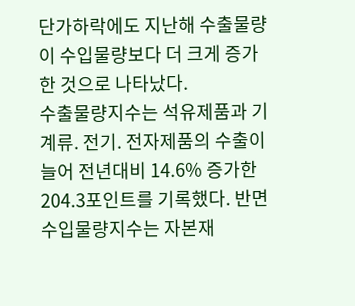단가하락에도 지난해 수출물량이 수입물량보다 더 크게 증가한 것으로 나타났다.
수출물량지수는 석유제품과 기계류. 전기. 전자제품의 수출이 늘어 전년대비 14.6% 증가한 204.3포인트를 기록했다. 반면 수입물량지수는 자본재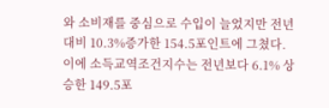와 소비재를 중심으로 수입이 늘었지만 전년대비 10.3%증가한 154.5포인트에 그쳤다.
이에 소득교역조건지수는 전년보다 6.1% 상승한 149.5포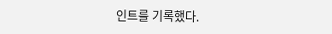인트를 기록했다.